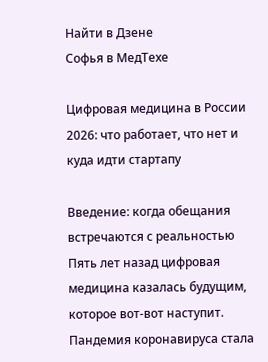Найти в Дзене
Софья в МедТехе

Цифровая медицина в России 2026: что работает, что нет и куда идти стартапу

Введение: когда обещания встречаются с реальностью
Пять лет назад цифровая медицина казалась будущим, которое вот-вот наступит. Пандемия коронавируса стала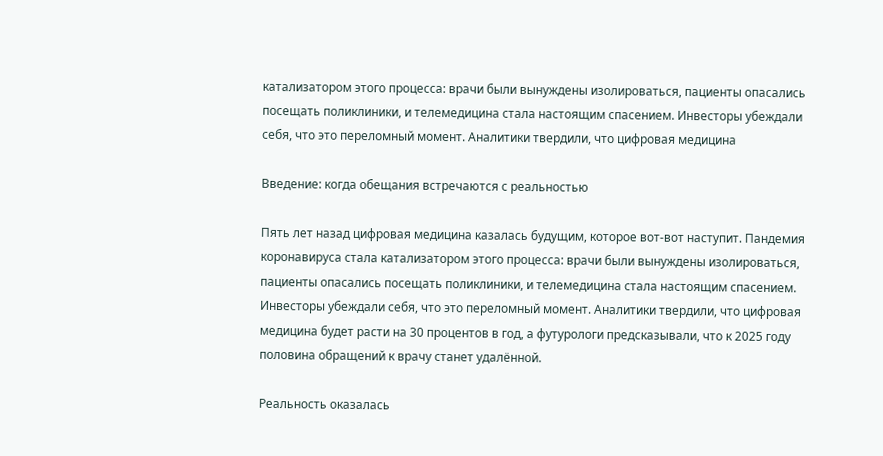катализатором этого процесса: врачи были вынуждены изолироваться, пациенты опасались посещать поликлиники, и телемедицина стала настоящим спасением. Инвесторы убеждали себя, что это переломный момент. Аналитики твердили, что цифровая медицина

Введение: когда обещания встречаются с реальностью

Пять лет назад цифровая медицина казалась будущим, которое вот-вот наступит. Пандемия коронавируса стала катализатором этого процесса: врачи были вынуждены изолироваться, пациенты опасались посещать поликлиники, и телемедицина стала настоящим спасением. Инвесторы убеждали себя, что это переломный момент. Аналитики твердили, что цифровая медицина будет расти на 30 процентов в год, а футурологи предсказывали, что к 2025 году половина обращений к врачу станет удалённой.

Реальность оказалась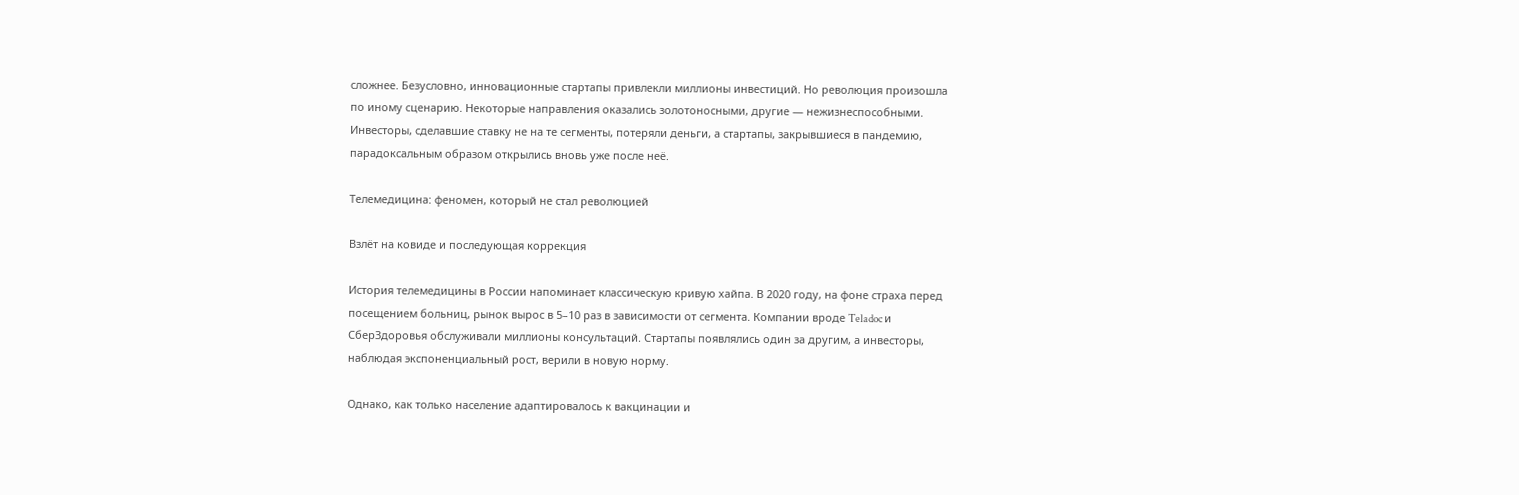сложнее. Безусловно, инновационные стартапы привлекли миллионы инвестиций. Но революция произошла по иному сценарию. Некоторые направления оказались золотоносными, другие — нежизнеспособными. Инвесторы, сделавшие ставку не на те сегменты, потеряли деньги, а стартапы, закрывшиеся в пандемию, парадоксальным образом открылись вновь уже после неё.

Телемедицина: феномен, который не стал революцией

Взлёт на ковиде и последующая коррекция

История телемедицины в России напоминает классическую кривую хайпа. В 2020 году, на фоне страха перед посещением больниц, рынок вырос в 5–10 раз в зависимости от сегмента. Компании вроде Teladoc и СберЗдоровья обслуживали миллионы консультаций. Стартапы появлялись один за другим, а инвесторы, наблюдая экспоненциальный рост, верили в новую норму.

Однако, как только население адаптировалось к вакцинации и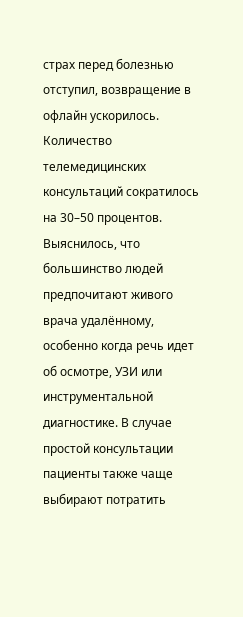страх перед болезнью отступил, возвращение в офлайн ускорилось. Количество телемедицинских консультаций сократилось на 30–50 процентов. Выяснилось, что большинство людей предпочитают живого врача удалённому, особенно когда речь идет об осмотре, УЗИ или инструментальной диагностике. В случае простой консультации пациенты также чаще выбирают потратить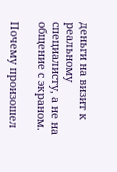деньги на визит к реальному специалисту, а не на общение с экраном.

Почему произошел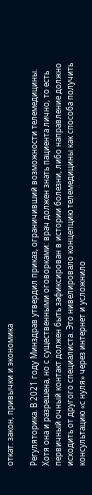откат: закон, привычки и экономика

Регуляторика. В 2021 году Минздрав утвердил приказ, ограничивший возможности телемедицины. Хотя она и разрешена, но с существенными оговорками: врач должен знать пациента лично, то есть первичный очный контакт должен быть зафиксирован в истории болезни, либо направление должно исходить от другого специалиста. Это нивелировало концепцию телемедицины как способа получить консультацию «с нуля» через интернет и усложнило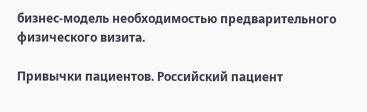бизнес-модель необходимостью предварительного физического визита.

Привычки пациентов. Российский пациент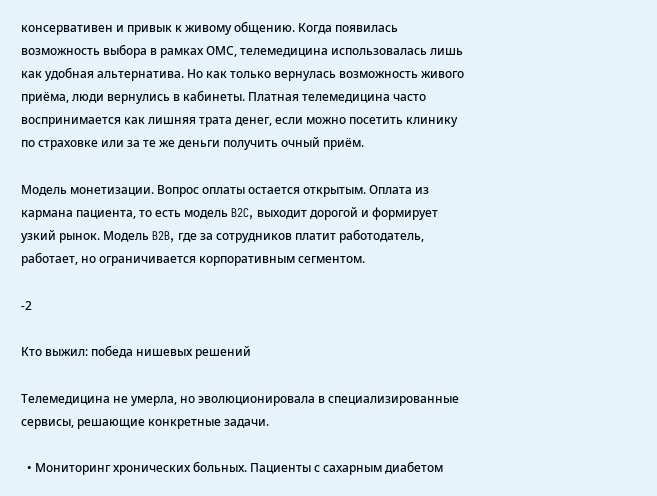консервативен и привык к живому общению. Когда появилась возможность выбора в рамках ОМС, телемедицина использовалась лишь как удобная альтернатива. Но как только вернулась возможность живого приёма, люди вернулись в кабинеты. Платная телемедицина часто воспринимается как лишняя трата денег, если можно посетить клинику по страховке или за те же деньги получить очный приём.

Модель монетизации. Вопрос оплаты остается открытым. Оплата из кармана пациента, то есть модель B2C, выходит дорогой и формирует узкий рынок. Модель B2B, где за сотрудников платит работодатель, работает, но ограничивается корпоративным сегментом.

-2

Кто выжил: победа нишевых решений

Телемедицина не умерла, но эволюционировала в специализированные сервисы, решающие конкретные задачи.

  • Мониторинг хронических больных. Пациенты с сахарным диабетом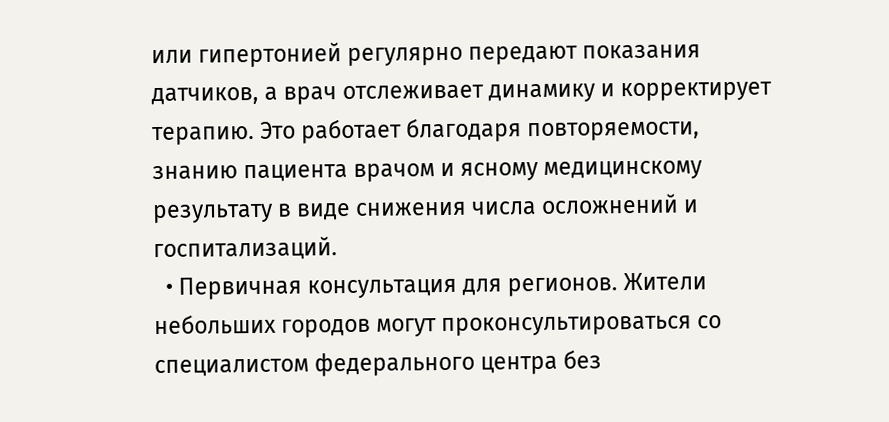или гипертонией регулярно передают показания датчиков, а врач отслеживает динамику и корректирует терапию. Это работает благодаря повторяемости, знанию пациента врачом и ясному медицинскому результату в виде снижения числа осложнений и госпитализаций.
  • Первичная консультация для регионов. Жители небольших городов могут проконсультироваться со специалистом федерального центра без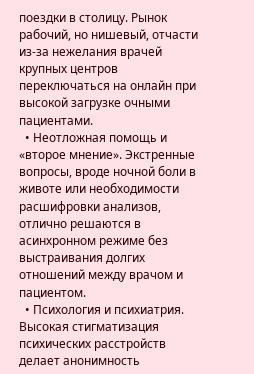поездки в столицу. Рынок рабочий, но нишевый, отчасти из-за нежелания врачей крупных центров переключаться на онлайн при высокой загрузке очными пациентами.
  • Неотложная помощь и «второе мнение». Экстренные вопросы, вроде ночной боли в животе или необходимости расшифровки анализов, отлично решаются в асинхронном режиме без выстраивания долгих отношений между врачом и пациентом.
  • Психология и психиатрия. Высокая стигматизация психических расстройств делает анонимность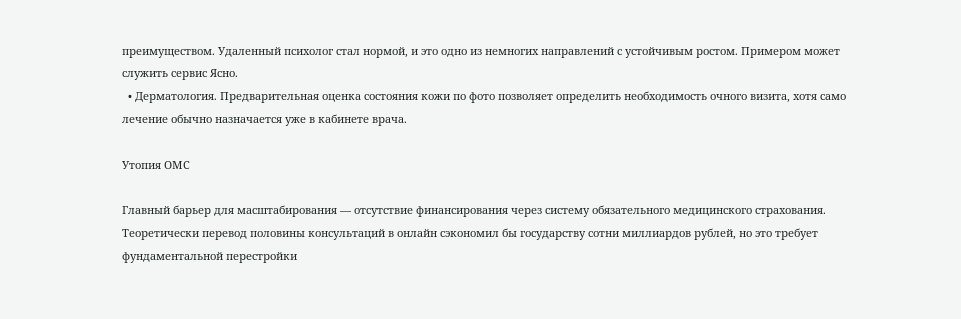преимуществом. Удаленный психолог стал нормой, и это одно из немногих направлений с устойчивым ростом. Примером может служить сервис Ясно.
  • Дерматология. Предварительная оценка состояния кожи по фото позволяет определить необходимость очного визита, хотя само лечение обычно назначается уже в кабинете врача.

Утопия ОМС

Главный барьер для масштабирования — отсутствие финансирования через систему обязательного медицинского страхования. Теоретически перевод половины консультаций в онлайн сэкономил бы государству сотни миллиардов рублей, но это требует фундаментальной перестройки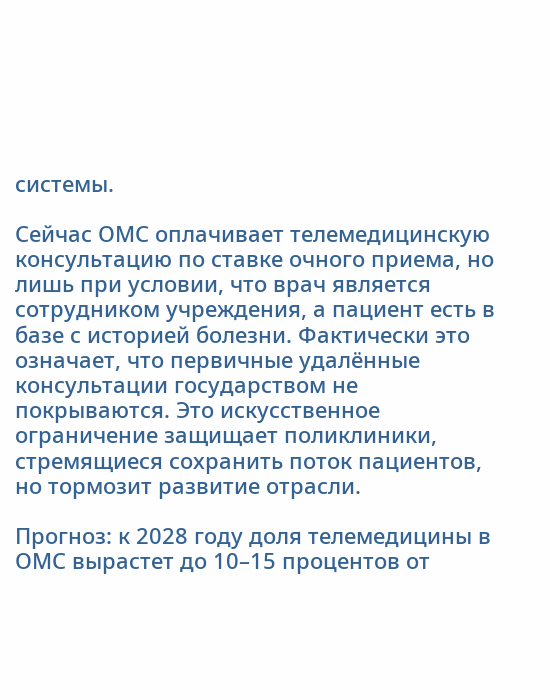системы.

Сейчас ОМС оплачивает телемедицинскую консультацию по ставке очного приема, но лишь при условии, что врач является сотрудником учреждения, а пациент есть в базе с историей болезни. Фактически это означает, что первичные удалённые консультации государством не покрываются. Это искусственное ограничение защищает поликлиники, стремящиеся сохранить поток пациентов, но тормозит развитие отрасли.

Прогноз: к 2028 году доля телемедицины в ОМС вырастет до 10–15 процентов от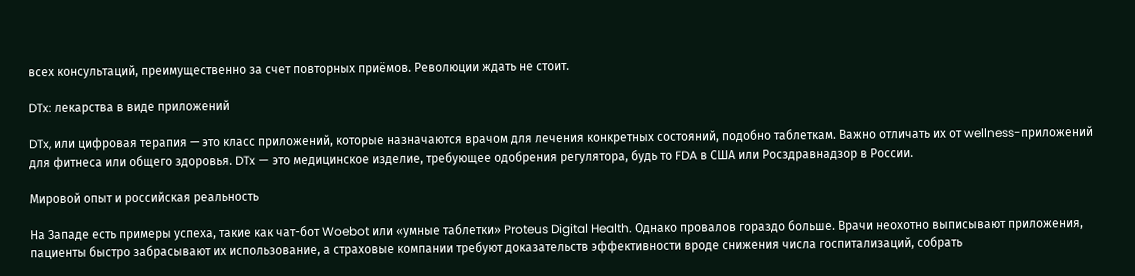всех консультаций, преимущественно за счет повторных приёмов. Революции ждать не стоит.

DTx: лекарства в виде приложений

DTx, или цифровая терапия — это класс приложений, которые назначаются врачом для лечения конкретных состояний, подобно таблеткам. Важно отличать их от wellness-приложений для фитнеса или общего здоровья. DTx — это медицинское изделие, требующее одобрения регулятора, будь то FDA в США или Росздравнадзор в России.

Мировой опыт и российская реальность

На Западе есть примеры успеха, такие как чат-бот Woebot или «умные таблетки» Proteus Digital Health. Однако провалов гораздо больше. Врачи неохотно выписывают приложения, пациенты быстро забрасывают их использование, а страховые компании требуют доказательств эффективности вроде снижения числа госпитализаций, собрать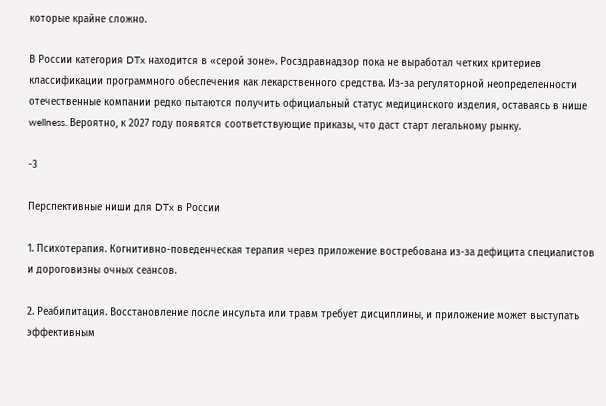которые крайне сложно.

В России категория DTx находится в «серой зоне». Росздравнадзор пока не выработал четких критериев классификации программного обеспечения как лекарственного средства. Из-за регуляторной неопределенности отечественные компании редко пытаются получить официальный статус медицинского изделия, оставаясь в нише wellness. Вероятно, к 2027 году появятся соответствующие приказы, что даст старт легальному рынку.

-3

Перспективные ниши для DTx в России

1. Психотерапия. Когнитивно-поведенческая терапия через приложение востребована из-за дефицита специалистов и дороговизны очных сеансов.

2. Реабилитация. Восстановление после инсульта или травм требует дисциплины, и приложение может выступать эффективным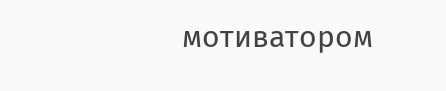мотиватором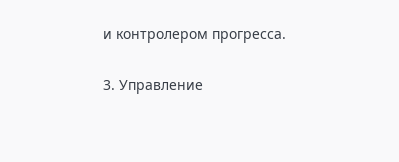и контролером прогресса.

3. Управление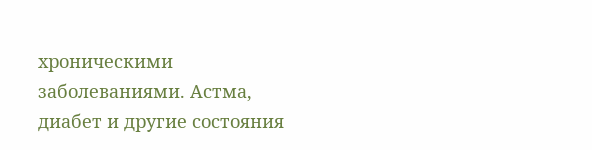хроническими заболеваниями. Астма, диабет и другие состояния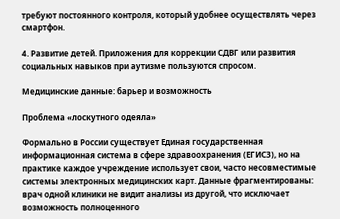требуют постоянного контроля, который удобнее осуществлять через смартфон.

4. Развитие детей. Приложения для коррекции СДВГ или развития социальных навыков при аутизме пользуются спросом.

Медицинские данные: барьер и возможность

Проблема «лоскутного одеяла»

Формально в России существует Единая государственная информационная система в сфере здравоохранения (ЕГИСЗ), но на практике каждое учреждение использует свои, часто несовместимые системы электронных медицинских карт. Данные фрагментированы: врач одной клиники не видит анализы из другой, что исключает возможность полноценного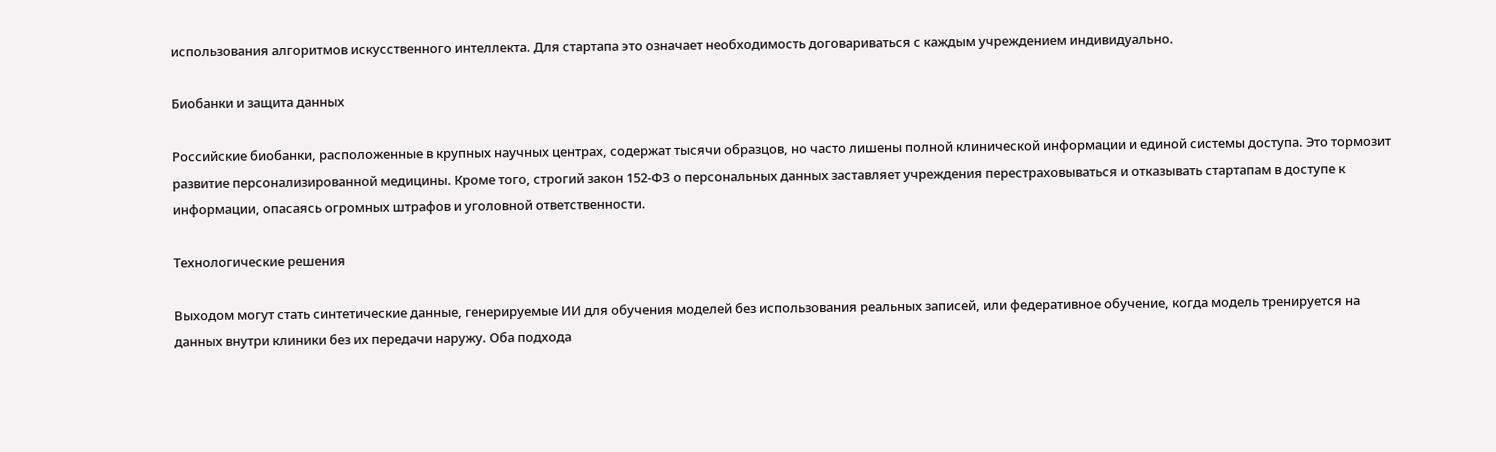использования алгоритмов искусственного интеллекта. Для стартапа это означает необходимость договариваться с каждым учреждением индивидуально.

Биобанки и защита данных

Российские биобанки, расположенные в крупных научных центрах, содержат тысячи образцов, но часто лишены полной клинической информации и единой системы доступа. Это тормозит развитие персонализированной медицины. Кроме того, строгий закон 152-ФЗ о персональных данных заставляет учреждения перестраховываться и отказывать стартапам в доступе к информации, опасаясь огромных штрафов и уголовной ответственности.

Технологические решения

Выходом могут стать синтетические данные, генерируемые ИИ для обучения моделей без использования реальных записей, или федеративное обучение, когда модель тренируется на данных внутри клиники без их передачи наружу. Оба подхода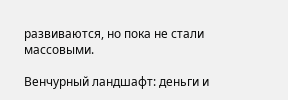развиваются, но пока не стали массовыми.

Венчурный ландшафт: деньги и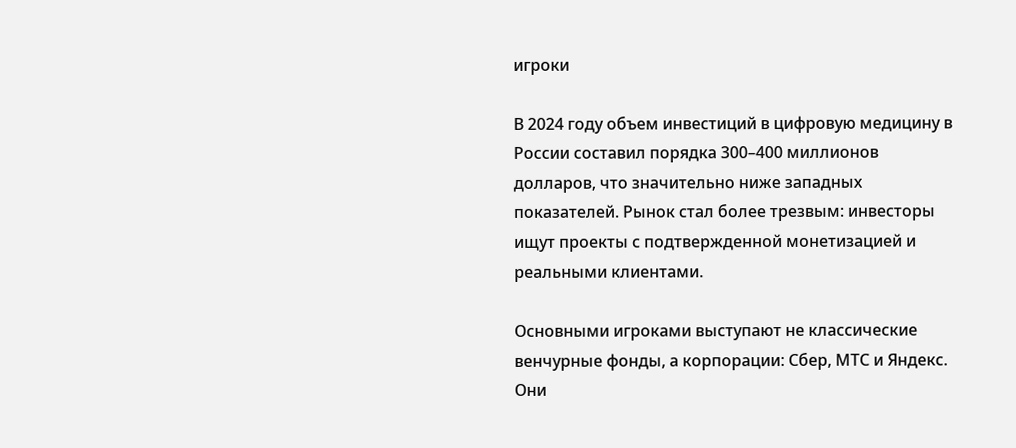игроки

В 2024 году объем инвестиций в цифровую медицину в России составил порядка 300–400 миллионов долларов, что значительно ниже западных показателей. Рынок стал более трезвым: инвесторы ищут проекты с подтвержденной монетизацией и реальными клиентами.

Основными игроками выступают не классические венчурные фонды, а корпорации: Сбер, МТС и Яндекс. Они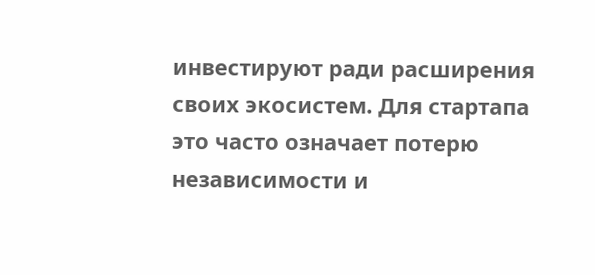инвестируют ради расширения своих экосистем. Для стартапа это часто означает потерю независимости и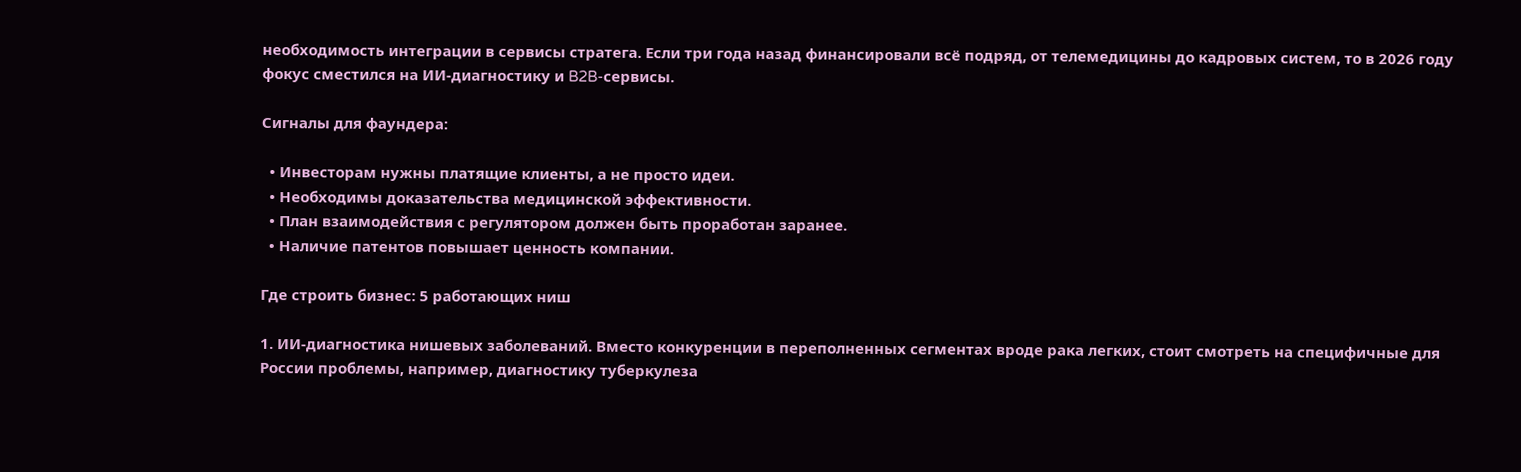необходимость интеграции в сервисы стратега. Если три года назад финансировали всё подряд, от телемедицины до кадровых систем, то в 2026 году фокус сместился на ИИ-диагностику и B2B-сервисы.

Сигналы для фаундера:

  • Инвесторам нужны платящие клиенты, а не просто идеи.
  • Необходимы доказательства медицинской эффективности.
  • План взаимодействия с регулятором должен быть проработан заранее.
  • Наличие патентов повышает ценность компании.

Где строить бизнес: 5 работающих ниш

1. ИИ-диагностика нишевых заболеваний. Вместо конкуренции в переполненных сегментах вроде рака легких, стоит смотреть на специфичные для России проблемы, например, диагностику туберкулеза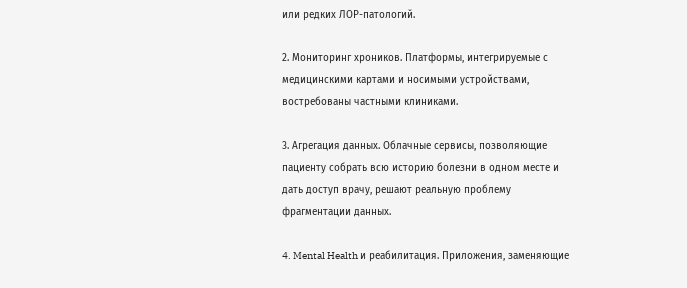или редких ЛОР-патологий.

2. Мониторинг хроников. Платформы, интегрируемые с медицинскими картами и носимыми устройствами, востребованы частными клиниками.

3. Агрегация данных. Облачные сервисы, позволяющие пациенту собрать всю историю болезни в одном месте и дать доступ врачу, решают реальную проблему фрагментации данных.

4. Mental Health и реабилитация. Приложения, заменяющие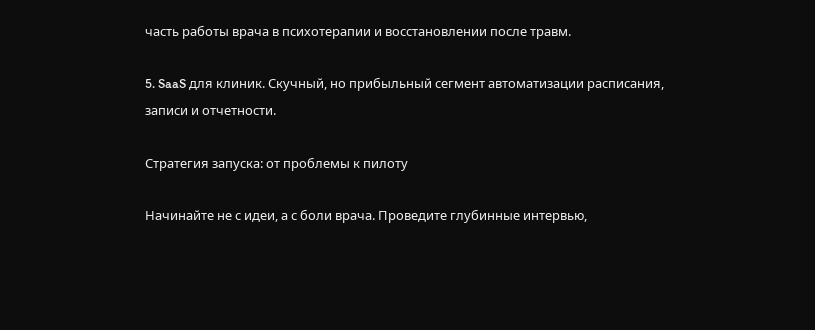часть работы врача в психотерапии и восстановлении после травм.

5. SaaS для клиник. Скучный, но прибыльный сегмент автоматизации расписания, записи и отчетности.

Стратегия запуска: от проблемы к пилоту

Начинайте не с идеи, а с боли врача. Проведите глубинные интервью,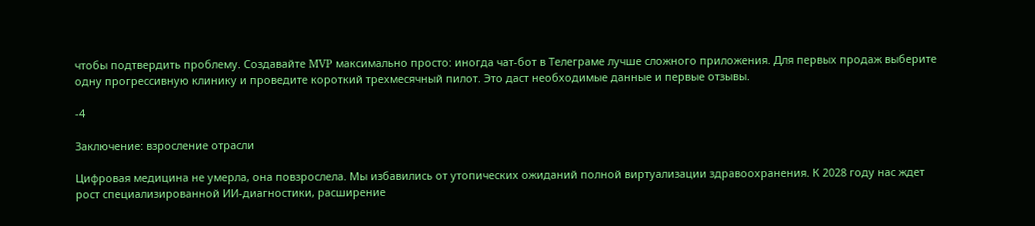чтобы подтвердить проблему. Создавайте MVP максимально просто: иногда чат-бот в Телеграме лучше сложного приложения. Для первых продаж выберите одну прогрессивную клинику и проведите короткий трехмесячный пилот. Это даст необходимые данные и первые отзывы.

-4

Заключение: взросление отрасли

Цифровая медицина не умерла, она повзрослела. Мы избавились от утопических ожиданий полной виртуализации здравоохранения. К 2028 году нас ждет рост специализированной ИИ-диагностики, расширение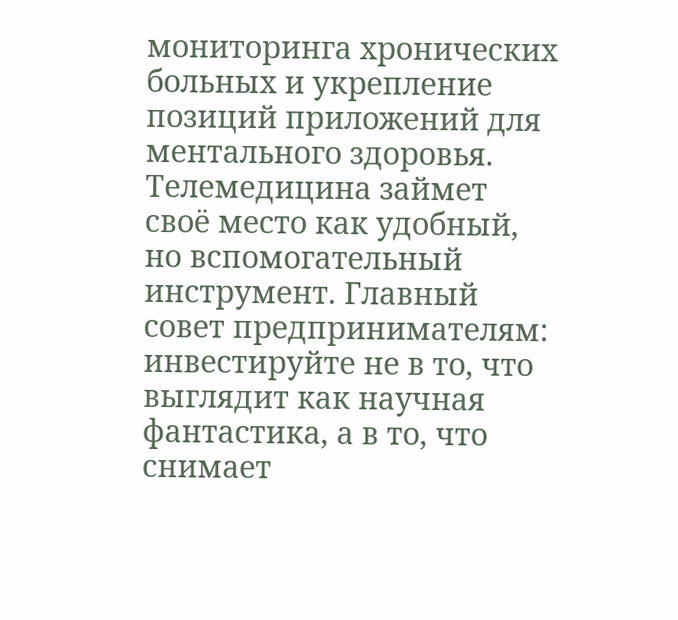мониторинга хронических больных и укрепление позиций приложений для ментального здоровья. Телемедицина займет своё место как удобный, но вспомогательный инструмент. Главный совет предпринимателям: инвестируйте не в то, что выглядит как научная фантастика, а в то, что снимает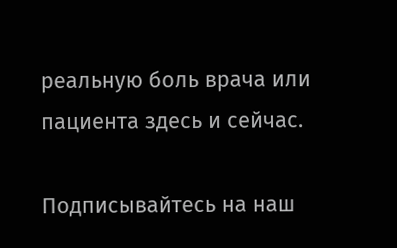реальную боль врача или пациента здесь и сейчас.

Подписывайтесь на наш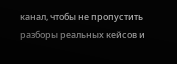канал, чтобы не пропустить разборы реальных кейсов и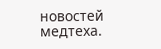новостей медтеха.